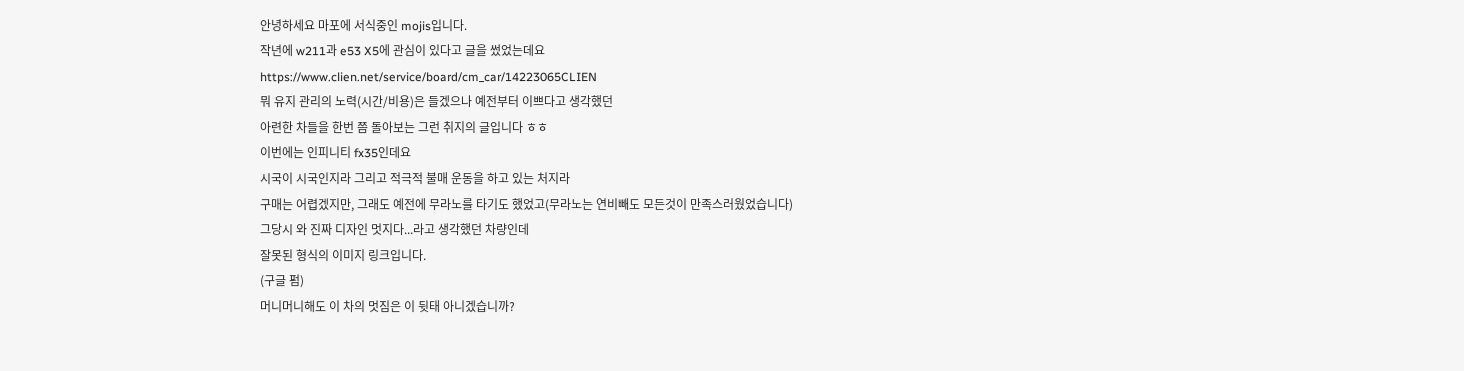안녕하세요 마포에 서식중인 mojis입니다.
작년에 w211과 e53 X5에 관심이 있다고 글을 썼었는데요
https://www.clien.net/service/board/cm_car/14223065CLIEN
뭐 유지 관리의 노력(시간/비용)은 들겠으나 예전부터 이쁘다고 생각했던
아련한 차들을 한번 쯤 돌아보는 그런 취지의 글입니다 ㅎㅎ
이번에는 인피니티 fx35인데요
시국이 시국인지라 그리고 적극적 불매 운동을 하고 있는 처지라
구매는 어렵겠지만, 그래도 예전에 무라노를 타기도 했었고(무라노는 연비빼도 모든것이 만족스러웠었습니다)
그당시 와 진짜 디자인 멋지다...라고 생각했던 차량인데
잘못된 형식의 이미지 링크입니다.
(구글 펌)
머니머니해도 이 차의 멋짐은 이 뒷태 아니겠습니까?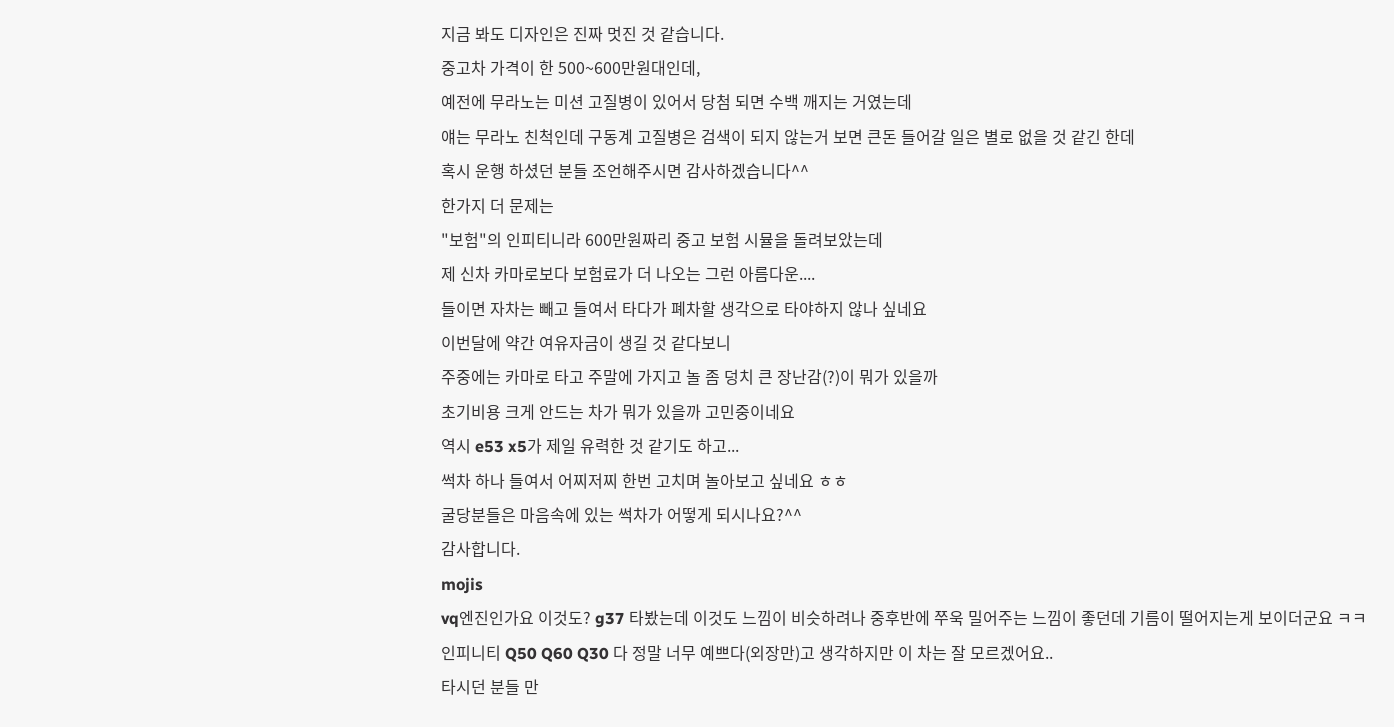지금 봐도 디자인은 진짜 멋진 것 같습니다.
중고차 가격이 한 500~600만원대인데,
예전에 무라노는 미션 고질병이 있어서 당첨 되면 수백 깨지는 거였는데
얘는 무라노 친척인데 구동계 고질병은 검색이 되지 않는거 보면 큰돈 들어갈 일은 별로 없을 것 같긴 한데
혹시 운행 하셨던 분들 조언해주시면 감사하겠습니다^^
한가지 더 문제는
"보험"의 인피티니라 600만원짜리 중고 보험 시뮬을 돌려보았는데
제 신차 카마로보다 보험료가 더 나오는 그런 아름다운....
들이면 자차는 빼고 들여서 타다가 폐차할 생각으로 타야하지 않나 싶네요
이번달에 약간 여유자금이 생길 것 같다보니
주중에는 카마로 타고 주말에 가지고 놀 좀 덩치 큰 장난감(?)이 뭐가 있을까
초기비용 크게 안드는 차가 뭐가 있을까 고민중이네요
역시 e53 x5가 제일 유력한 것 같기도 하고...
썩차 하나 들여서 어찌저찌 한번 고치며 놀아보고 싶네요 ㅎㅎ
굴당분들은 마음속에 있는 썩차가 어떻게 되시나요?^^
감사합니다.
mojis
vq엔진인가요 이것도? g37 타봤는데 이것도 느낌이 비슷하려나 중후반에 쭈욱 밀어주는 느낌이 좋던데 기름이 떨어지는게 보이더군요 ㅋㅋ
인피니티 Q50 Q60 Q30 다 정말 너무 예쁘다(외장만)고 생각하지만 이 차는 잘 모르겠어요..
타시던 분들 만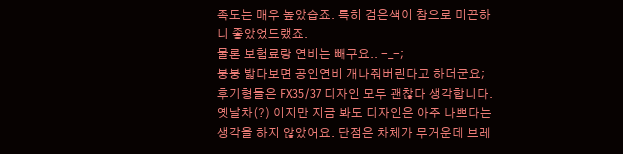족도는 매우 높았습죠. 특히 검은색이 참으로 미끈하니 좋았었드랬죠.
물론 보험료랑 연비는 빼구요.. -_-;
붕붕 밟다보면 공인연비 개나줘버린다고 하더군요;
후기형들은 FX35/37 디자인 모두 괜찮다 생각합니다. 옛날차(?) 이지만 지금 봐도 디자인은 아주 나쁘다는 생각을 하지 않았어요. 단점은 차체가 무거운데 브레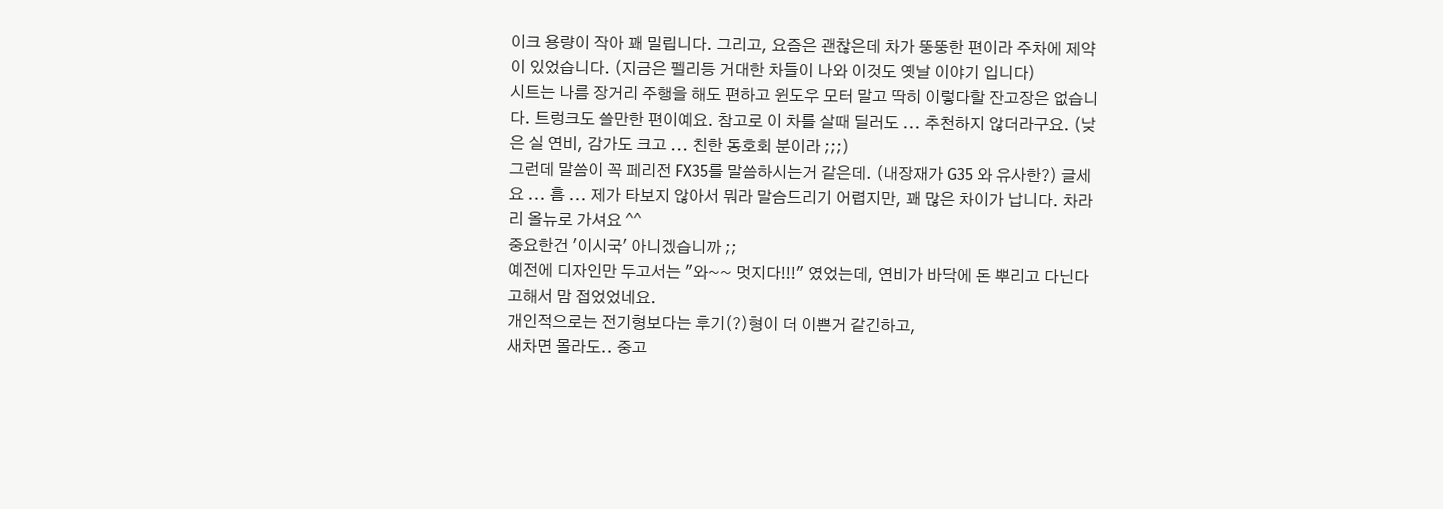이크 용량이 작아 꽤 밀립니다. 그리고, 요즘은 괜찮은데 차가 뚱뚱한 편이라 주차에 제약이 있었습니다. (지금은 펠리등 거대한 차들이 나와 이것도 옛날 이야기 입니다)
시트는 나름 장거리 주행을 해도 편하고 윈도우 모터 말고 딱히 이렇다할 잔고장은 없습니다. 트렁크도 쓸만한 편이예요. 참고로 이 차를 살때 딜러도 ... 추천하지 않더라구요. (낮은 실 연비, 감가도 크고 ... 친한 동호회 분이라 ;;;)
그런데 말씀이 꼭 페리전 FX35를 말씀하시는거 같은데. (내장재가 G35 와 유사한?) 글세요 ... 흠 ... 제가 타보지 않아서 뭐라 말슴드리기 어렵지만, 꽤 많은 차이가 납니다. 차라리 올뉴로 가셔요 ^^
중요한건 '이시국' 아니겠습니까 ;;
예전에 디자인만 두고서는 "와~~ 멋지다!!!" 였었는데, 연비가 바닥에 돈 뿌리고 다닌다고해서 맘 접었었네요.
개인적으로는 전기형보다는 후기(?)형이 더 이쁜거 같긴하고,
새차면 몰라도.. 중고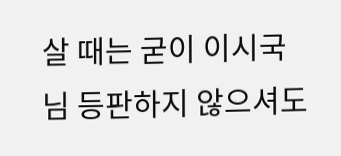살 때는 굳이 이시국님 등판하지 않으셔도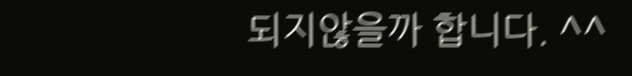되지않을까 합니다. ^^